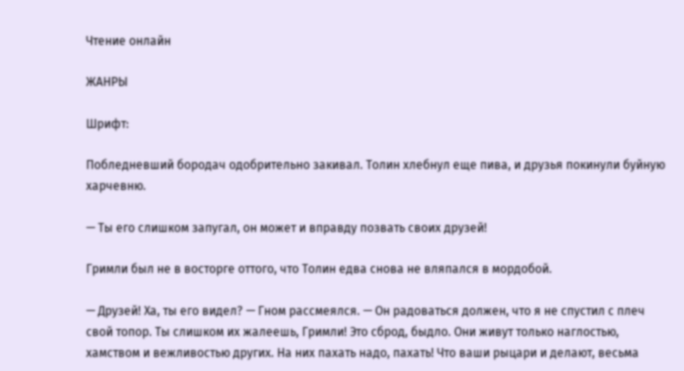Чтение онлайн

ЖАНРЫ

Шрифт:

Побледневший бородач одобрительно закивал. Толин хлебнул еще пива, и друзья покинули буйную харчевню.

— Ты его слишком запугал, он может и вправду позвать своих друзей!

Гримли был не в восторге оттого, что Толин едва снова не вляпался в мордобой.

— Друзей! Ха, ты его видел? — Гном рассмеялся. — Он радоваться должен, что я не спустил с плеч свой топор. Ты слишком их жалеешь, Гримли! Это сброд, быдло. Они живут только наглостью, хамством и вежливостью других. На них пахать надо, пахать! Что ваши рыцари и делают, весьма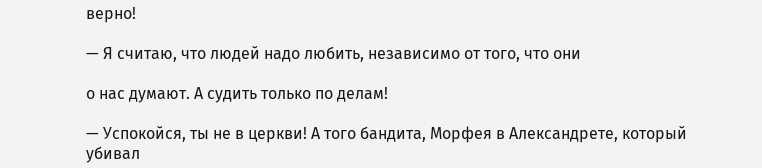верно!

— Я считаю, что людей надо любить, независимо от того, что они

о нас думают. А судить только по делам!

— Успокойся, ты не в церкви! А того бандита, Морфея в Александрете, который убивал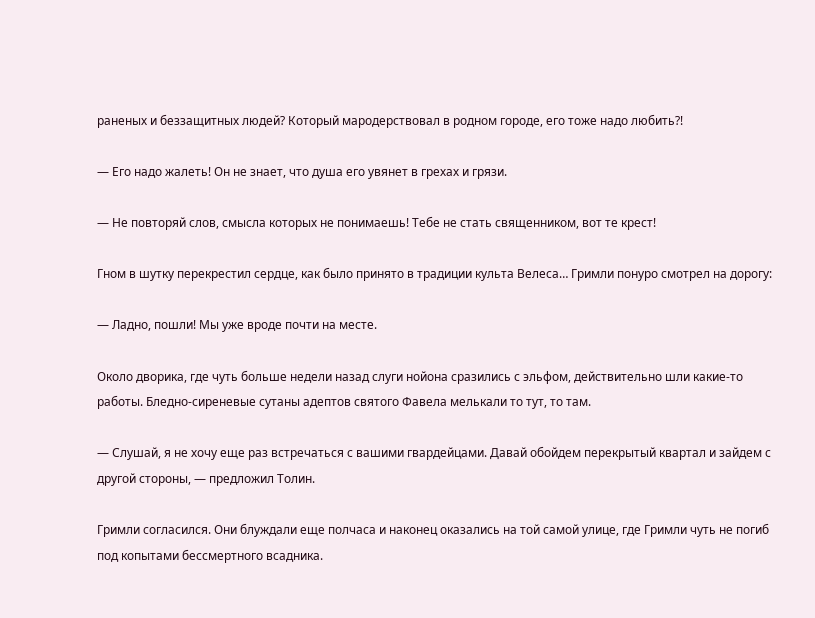раненых и беззащитных людей? Который мародерствовал в родном городе, его тоже надо любить?!

— Его надо жалеть! Он не знает, что душа его увянет в грехах и грязи.

— Не повторяй слов, смысла которых не понимаешь! Тебе не стать священником, вот те крест!

Гном в шутку перекрестил сердце, как было принято в традиции культа Велеса… Гримли понуро смотрел на дорогу:

— Ладно, пошли! Мы уже вроде почти на месте.

Около дворика, где чуть больше недели назад слуги нойона сразились с эльфом, действительно шли какие-то работы. Бледно-сиреневые сутаны адептов святого Фавела мелькали то тут, то там.

— Слушай, я не хочу еще раз встречаться с вашими гвардейцами. Давай обойдем перекрытый квартал и зайдем с другой стороны, — предложил Толин.

Гримли согласился. Они блуждали еще полчаса и наконец оказались на той самой улице, где Гримли чуть не погиб под копытами бессмертного всадника.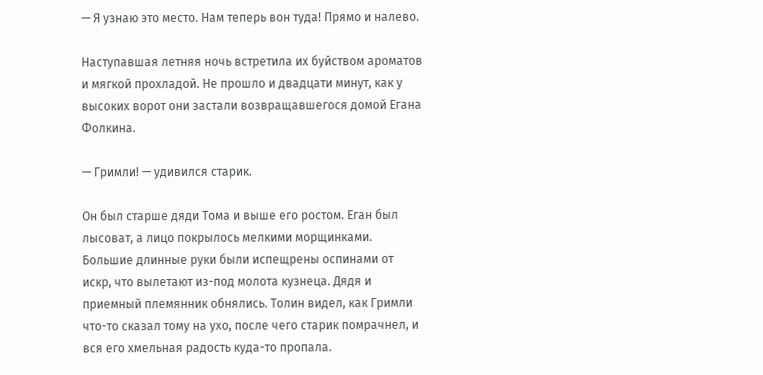— Я узнаю это место. Нам теперь вон туда! Прямо и налево.

Наступавшая летняя ночь встретила их буйством ароматов и мягкой прохладой. Не прошло и двадцати минут, как у высоких ворот они застали возвращавшегося домой Егана Фолкина.

— Гримли! — удивился старик.

Он был старше дяди Тома и выше его ростом. Еган был лысоват, а лицо покрылось мелкими морщинками. Большие длинные руки были испещрены оспинами от искр, что вылетают из-под молота кузнеца. Дядя и приемный племянник обнялись. Толин видел, как Гримли что-то сказал тому на ухо, после чего старик помрачнел, и вся его хмельная радость куда-то пропала.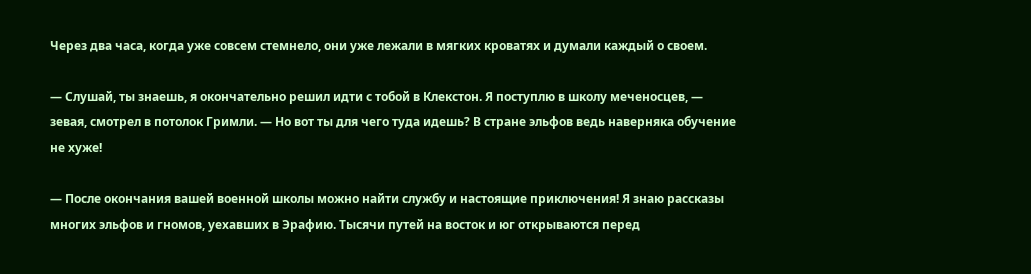Через два часа, когда уже совсем стемнело, они уже лежали в мягких кроватях и думали каждый о своем.

— Слушай, ты знаешь, я окончательно решил идти с тобой в Клекстон. Я поступлю в школу меченосцев, — зевая, смотрел в потолок Гримли. — Но вот ты для чего туда идешь? В стране эльфов ведь наверняка обучение не хуже!

— После окончания вашей военной школы можно найти службу и настоящие приключения! Я знаю рассказы многих эльфов и гномов, уехавших в Эрафию. Тысячи путей на восток и юг открываются перед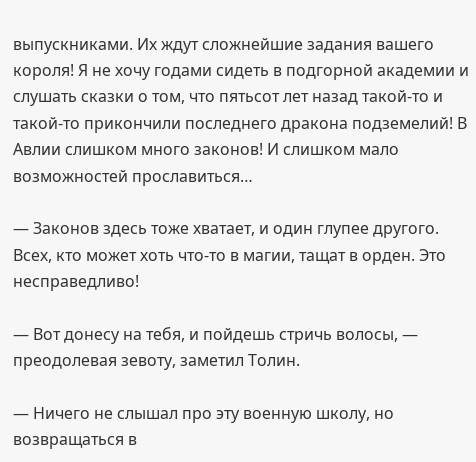выпускниками. Их ждут сложнейшие задания вашего короля! Я не хочу годами сидеть в подгорной академии и слушать сказки о том, что пятьсот лет назад такой-то и такой-то прикончили последнего дракона подземелий! В Авлии слишком много законов! И слишком мало возможностей прославиться…

— Законов здесь тоже хватает, и один глупее другого. Всех, кто может хоть что-то в магии, тащат в орден. Это несправедливо!

— Вот донесу на тебя, и пойдешь стричь волосы, — преодолевая зевоту, заметил Толин.

— Ничего не слышал про эту военную школу, но возвращаться в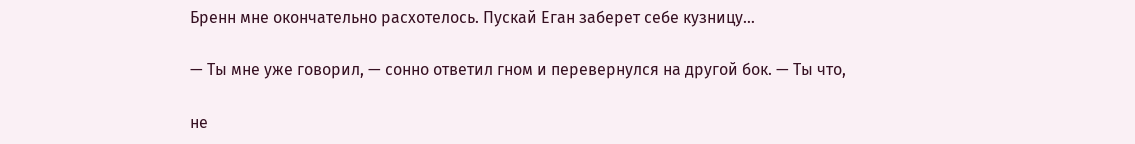Бренн мне окончательно расхотелось. Пускай Еган заберет себе кузницу…

— Ты мне уже говорил, — сонно ответил гном и перевернулся на другой бок. — Ты что,

не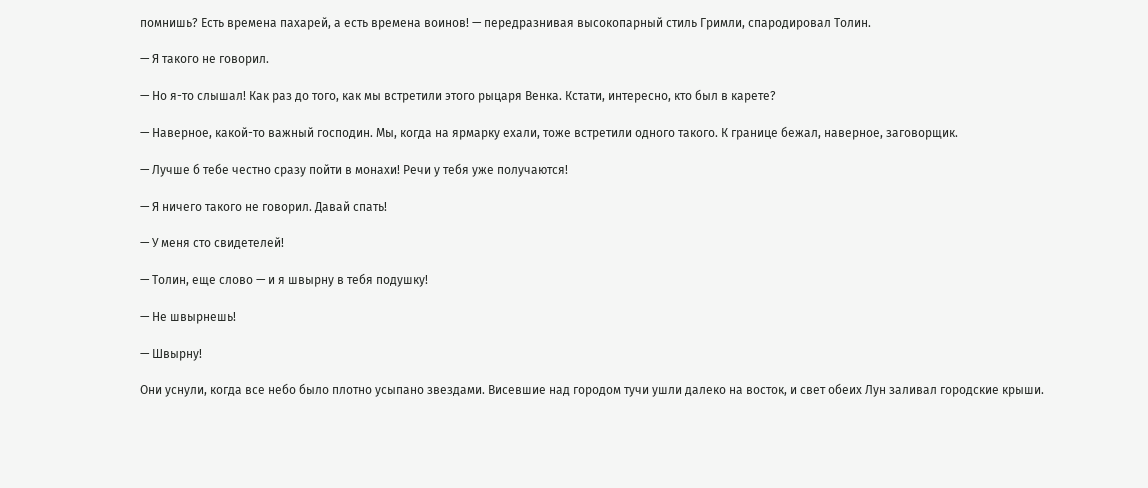помнишь? Есть времена пахарей, а есть времена воинов! — передразнивая высокопарный стиль Гримли, спародировал Толин.

— Я такого не говорил.

— Но я-то слышал! Как раз до того, как мы встретили этого рыцаря Венка. Кстати, интересно, кто был в карете?

— Наверное, какой-то важный господин. Мы, когда на ярмарку ехали, тоже встретили одного такого. К границе бежал, наверное, заговорщик.

— Лучше б тебе честно сразу пойти в монахи! Речи у тебя уже получаются!

— Я ничего такого не говорил. Давай спать!

— У меня сто свидетелей!

— Толин, еще слово — и я швырну в тебя подушку!

— Не швырнешь!

— Швырну!

Они уснули, когда все небо было плотно усыпано звездами. Висевшие над городом тучи ушли далеко на восток, и свет обеих Лун заливал городские крыши.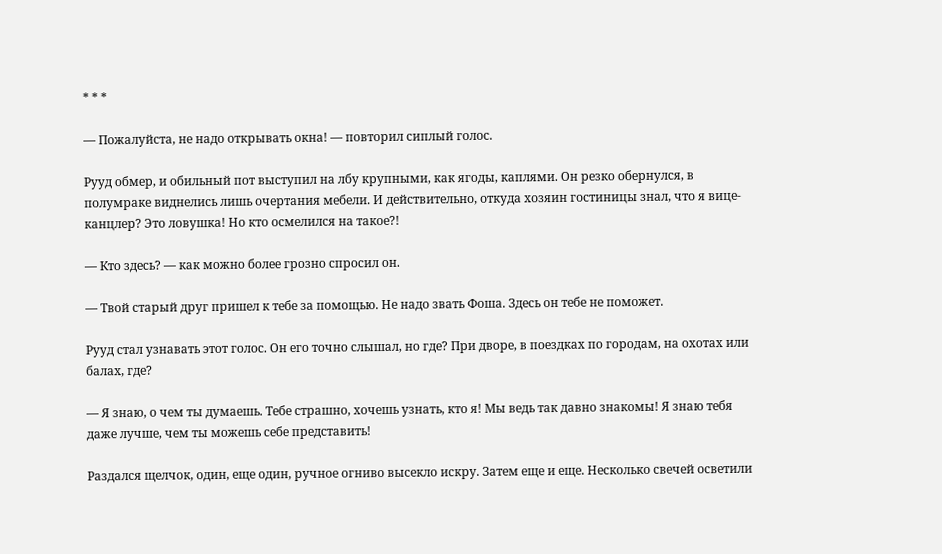* * *

— Пожалуйста, не надо открывать окна! — повторил сиплый голос.

Рууд обмер, и обильный пот выступил на лбу крупными, как ягоды, каплями. Он резко обернулся, в полумраке виднелись лишь очертания мебели. И действительно, откуда хозяин гостиницы знал, что я вице-канцлер? Это ловушка! Но кто осмелился на такое?!

— Кто здесь? — как можно более грозно спросил он.

— Твой старый друг пришел к тебе за помощью. Не надо звать Фоша. Здесь он тебе не поможет.

Рууд стал узнавать этот голос. Он его точно слышал, но где? При дворе, в поездках по городам, на охотах или балах, где?

— Я знаю, о чем ты думаешь. Тебе страшно, хочешь узнать, кто я! Мы ведь так давно знакомы! Я знаю тебя даже лучше, чем ты можешь себе представить!

Раздался щелчок, один, еще один, ручное огниво высекло искру. Затем еще и еще. Несколько свечей осветили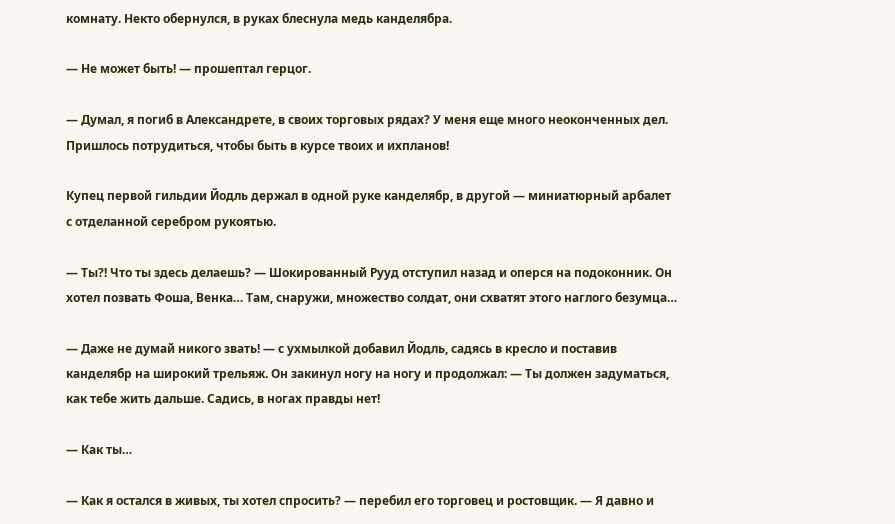комнату. Некто обернулся, в руках блеснула медь канделябра.

— Не может быть! — прошептал герцог.

— Думал, я погиб в Александрете, в своих торговых рядах? У меня еще много неоконченных дел. Пришлось потрудиться, чтобы быть в курсе твоих и ихпланов!

Купец первой гильдии Йодль держал в одной руке канделябр, в другой — миниатюрный арбалет с отделанной серебром рукоятью.

— Ты?! Что ты здесь делаешь? — Шокированный Рууд отступил назад и оперся на подоконник. Он хотел позвать Фоша, Венка… Там, снаружи, множество солдат, они схватят этого наглого безумца…

— Даже не думай никого звать! — с ухмылкой добавил Йодль, садясь в кресло и поставив канделябр на широкий трельяж. Он закинул ногу на ногу и продолжал: — Ты должен задуматься, как тебе жить дальше. Садись, в ногах правды нет!

— Как ты…

— Как я остался в живых, ты хотел спросить? — перебил его торговец и ростовщик. — Я давно и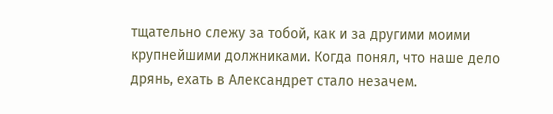тщательно слежу за тобой, как и за другими моими крупнейшими должниками. Когда понял, что наше дело дрянь, ехать в Александрет стало незачем.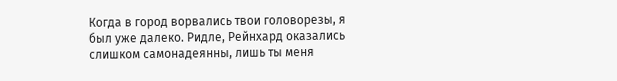Когда в город ворвались твои головорезы, я был уже далеко. Ридле, Рейнхард оказались слишком самонадеянны, лишь ты меня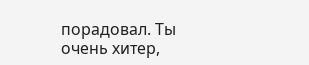порадовал. Ты очень хитер,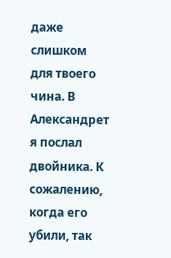даже слишком для твоего чина. В Александрет я послал двойника. К сожалению, когда его убили, так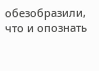обезобразили, что и опознать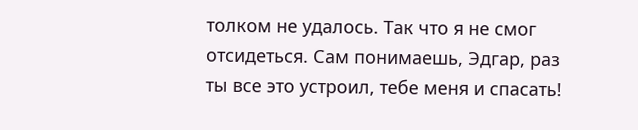толком не удалось. Так что я не смог отсидеться. Сам понимаешь, Эдгар, раз ты все это устроил, тебе меня и спасать!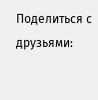Поделиться с друзьями: